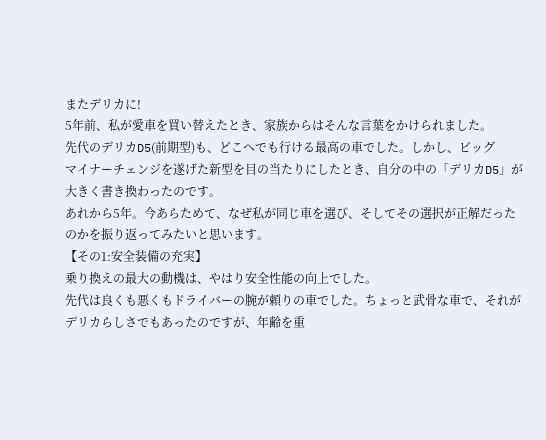またデリカに!
5年前、私が愛車を買い替えたとき、家族からはそんな言葉をかけられました。
先代のデリカD5(前期型)も、どこへでも行ける最高の車でした。しかし、ビッグ
マイナーチェンジを遂げた新型を目の当たりにしたとき、自分の中の「デリカD5」が
大きく書き換わったのです。
あれから5年。今あらためて、なぜ私が同じ車を選び、そしてその選択が正解だった
のかを振り返ってみたいと思います。
【その1:安全装備の充実】
乗り換えの最大の動機は、やはり安全性能の向上でした。
先代は良くも悪くもドライバーの腕が頼りの車でした。ちょっと武骨な車で、それが
デリカらしさでもあったのですが、年齢を重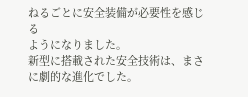ねるごとに安全装備が必要性を感じる
ようになりました。
新型に搭載された安全技術は、まさに劇的な進化でした。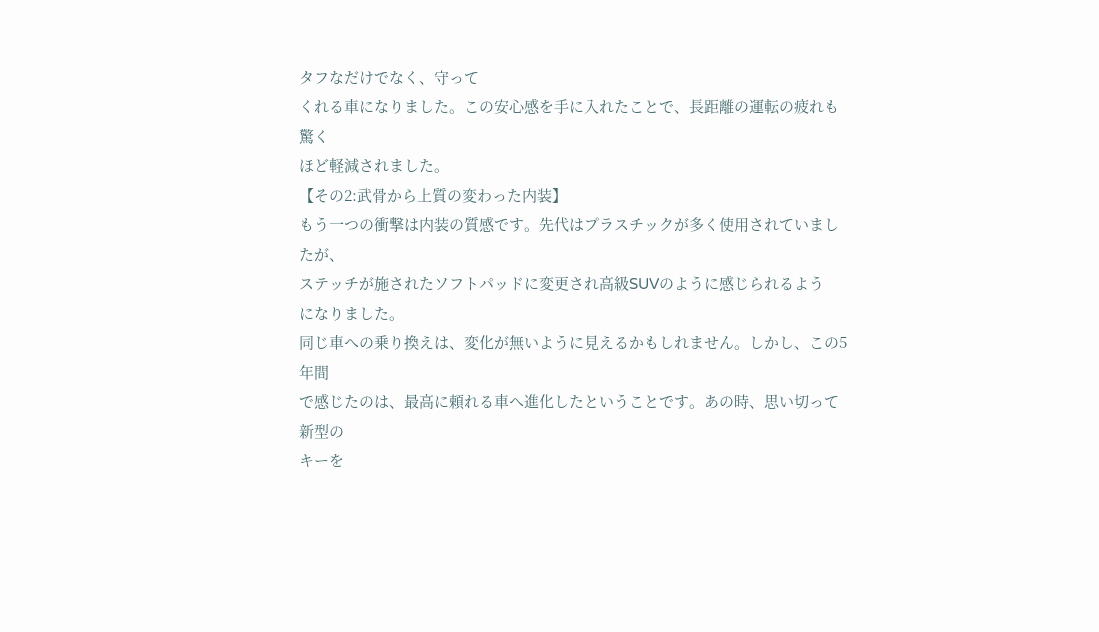タフなだけでなく、守って
くれる車になりました。この安心感を手に入れたことで、長距離の運転の疲れも驚く
ほど軽減されました。
【その2:武骨から上質の変わった内装】
もう一つの衝撃は内装の質感です。先代はプラスチックが多く使用されていましたが、
ステッチが施されたソフトパッドに変更され高級SUVのように感じられるよう
になりました。
同じ車への乗り換えは、変化が無いように見えるかもしれません。しかし、この5年間
で感じたのは、最高に頼れる車へ進化したということです。あの時、思い切って新型の
キーを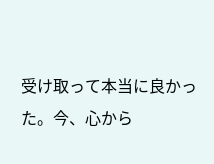受け取って本当に良かった。今、心から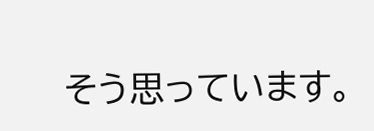そう思っています。